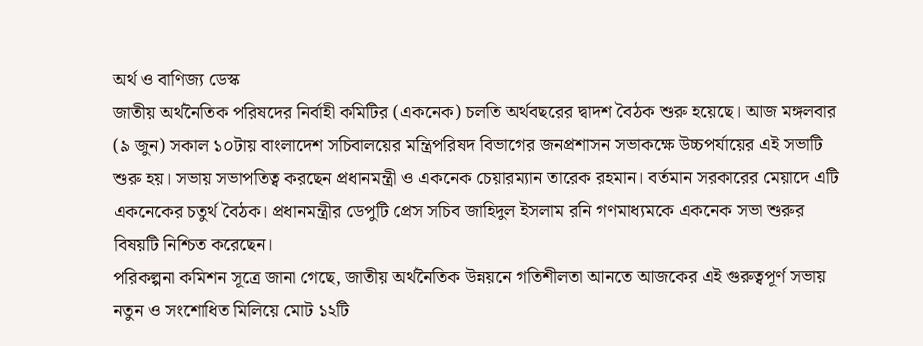অর্থ ও বাণিজ্য ডেস্ক
জাতীয় অর্থনৈতিক পরিষদের নির্বাহী কমিটির (একনেক) চলতি অর্থবছরের দ্বাদশ বৈঠক শুরু হয়েছে। আজ মঙ্গলবার (৯ জুন) সকাল ১০টায় বাংলাদেশ সচিবালয়ের মন্ত্রিপরিষদ বিভাগের জনপ্রশাসন সভাকক্ষে উচ্চপর্যায়ের এই সভাটি শুরু হয়। সভায় সভাপতিত্ব করছেন প্রধানমন্ত্রী ও একনেক চেয়ারম্যান তারেক রহমান। বর্তমান সরকারের মেয়াদে এটি একনেকের চতুর্থ বৈঠক। প্রধানমন্ত্রীর ডেপুটি প্রেস সচিব জাহিদুল ইসলাম রনি গণমাধ্যমকে একনেক সভা শুরুর বিষয়টি নিশ্চিত করেছেন।
পরিকল্পনা কমিশন সূত্রে জানা গেছে, জাতীয় অর্থনৈতিক উন্নয়নে গতিশীলতা আনতে আজকের এই গুরুত্বপূর্ণ সভায় নতুন ও সংশোধিত মিলিয়ে মোট ১২টি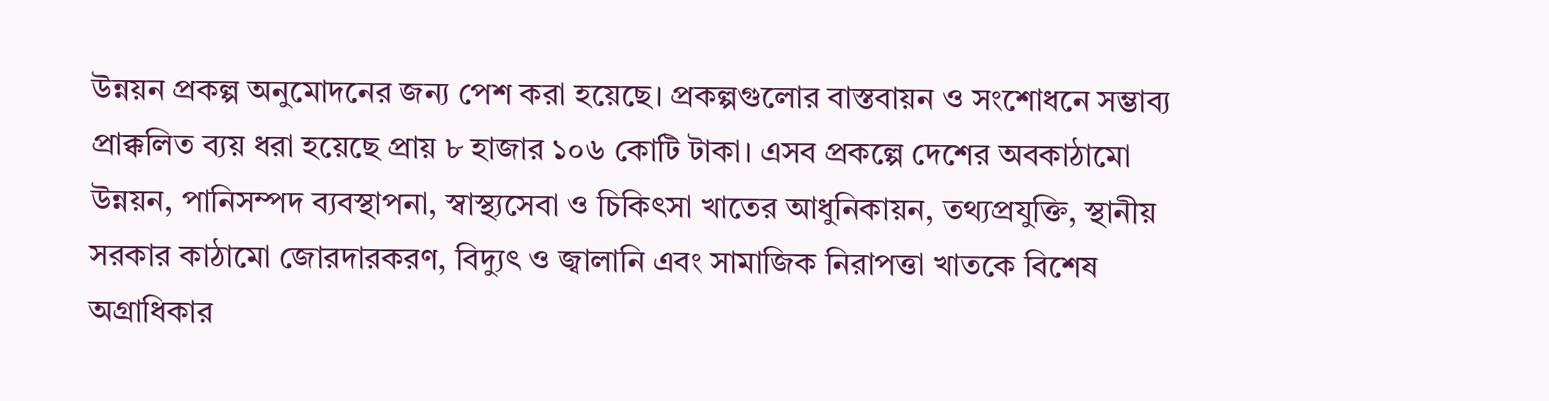উন্নয়ন প্রকল্প অনুমোদনের জন্য পেশ করা হয়েছে। প্রকল্পগুলোর বাস্তবায়ন ও সংশোধনে সম্ভাব্য প্রাক্কলিত ব্যয় ধরা হয়েছে প্রায় ৮ হাজার ১০৬ কোটি টাকা। এসব প্রকল্পে দেশের অবকাঠামো উন্নয়ন, পানিসম্পদ ব্যবস্থাপনা, স্বাস্থ্যসেবা ও চিকিৎসা খাতের আধুনিকায়ন, তথ্যপ্রযুক্তি, স্থানীয় সরকার কাঠামো জোরদারকরণ, বিদ্যুৎ ও জ্বালানি এবং সামাজিক নিরাপত্তা খাতকে বিশেষ অগ্রাধিকার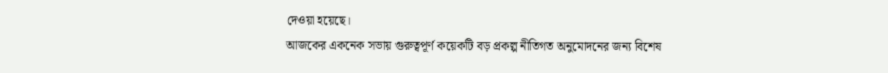দেওয়া হয়েছে।
আজকের একনেক সভায় গুরুত্বপূর্ণ কয়েকটি বড় প্রকল্প নীতিগত অনুমোদনের জন্য বিশেষ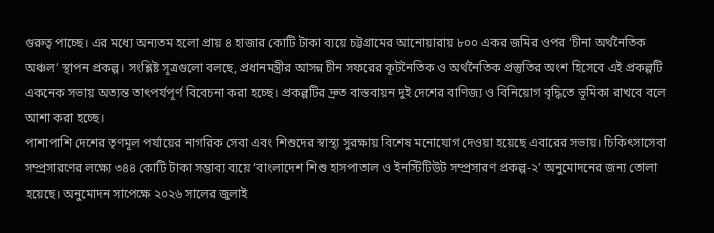গুরুত্ব পাচ্ছে। এর মধ্যে অন্যতম হলো প্রায় ৪ হাজার কোটি টাকা ব্যয়ে চট্টগ্রামের আনোয়ারায় ৮০০ একর জমির ওপর ‘চীনা অর্থনৈতিক অঞ্চল’ স্থাপন প্রকল্প। সংশ্লিষ্ট সূত্রগুলো বলছে, প্রধানমন্ত্রীর আসন্ন চীন সফরের কূটনৈতিক ও অর্থনৈতিক প্রস্তুতির অংশ হিসেবে এই প্রকল্পটি একনেক সভায় অত্যন্ত তাৎপর্যপূর্ণ বিবেচনা করা হচ্ছে। প্রকল্পটির দ্রুত বাস্তবায়ন দুই দেশের বাণিজ্য ও বিনিয়োগ বৃদ্ধিতে ভূমিকা রাখবে বলে আশা করা হচ্ছে।
পাশাপাশি দেশের তৃণমূল পর্যায়ের নাগরিক সেবা এবং শিশুদের স্বাস্থ্য সুরক্ষায় বিশেষ মনোযোগ দেওয়া হয়েছে এবারের সভায়। চিকিৎসাসেবা সম্প্রসারণের লক্ষ্যে ৩৪৪ কোটি টাকা সম্ভাব্য ব্যয়ে ‘বাংলাদেশ শিশু হাসপাতাল ও ইনস্টিটিউট সম্প্রসারণ প্রকল্প-২’ অনুমোদনের জন্য তোলা হয়েছে। অনুমোদন সাপেক্ষে ২০২৬ সালের জুলাই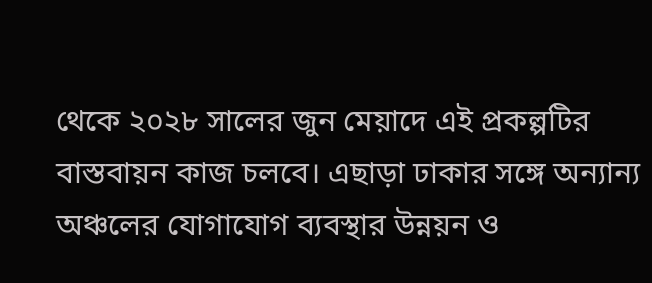থেকে ২০২৮ সালের জুন মেয়াদে এই প্রকল্পটির বাস্তবায়ন কাজ চলবে। এছাড়া ঢাকার সঙ্গে অন্যান্য অঞ্চলের যোগাযোগ ব্যবস্থার উন্নয়ন ও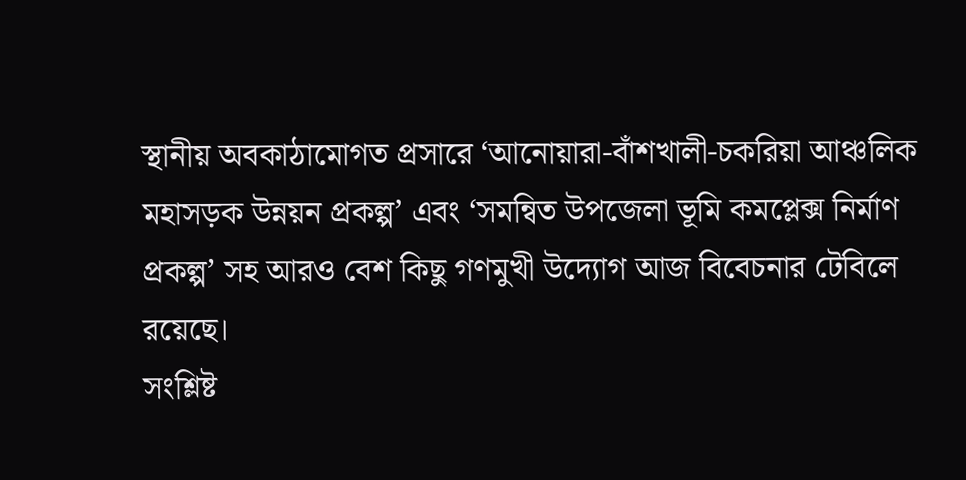স্থানীয় অবকাঠামোগত প্রসারে ‘আনোয়ারা-বাঁশখালী-চকরিয়া আঞ্চলিক মহাসড়ক উন্নয়ন প্রকল্প’ এবং ‘সমন্বিত উপজেলা ভূমি কমপ্লেক্স নির্মাণ প্রকল্প’ সহ আরও বেশ কিছু গণমুখী উদ্যোগ আজ বিবেচনার টেবিলে রয়েছে।
সংশ্লিষ্ট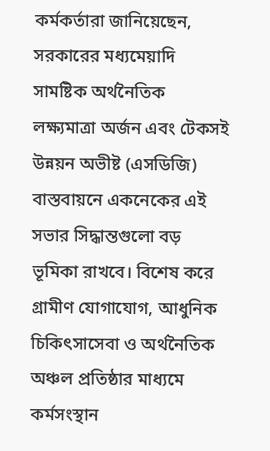কর্মকর্তারা জানিয়েছেন, সরকারের মধ্যমেয়াদি সামষ্টিক অর্থনৈতিক লক্ষ্যমাত্রা অর্জন এবং টেকসই উন্নয়ন অভীষ্ট (এসডিজি) বাস্তবায়নে একনেকের এই সভার সিদ্ধান্তগুলো বড় ভূমিকা রাখবে। বিশেষ করে গ্রামীণ যোগাযোগ, আধুনিক চিকিৎসাসেবা ও অর্থনৈতিক অঞ্চল প্রতিষ্ঠার মাধ্যমে কর্মসংস্থান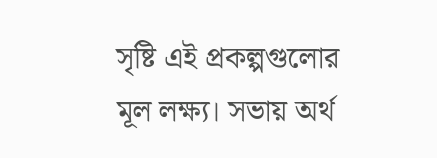সৃষ্টি এই প্রকল্পগুলোর মূল লক্ষ্য। সভায় অর্থ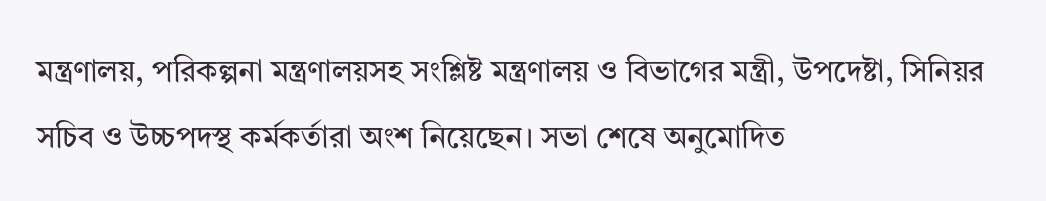মন্ত্রণালয়, পরিকল্পনা মন্ত্রণালয়সহ সংশ্লিষ্ট মন্ত্রণালয় ও বিভাগের মন্ত্রী, উপদেষ্টা, সিনিয়র সচিব ও উচ্চপদস্থ কর্মকর্তারা অংশ নিয়েছেন। সভা শেষে অনুমোদিত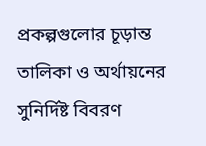প্রকল্পগুলোর চূড়ান্ত তালিকা ও অর্থায়নের সুনির্দিষ্ট বিবরণ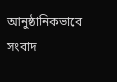আনুষ্ঠানিকভাবে সংবাদ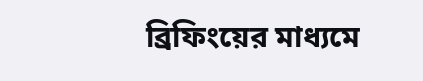ব্রিফিংয়ের মাধ্যমে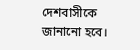দেশবাসীকে জানানো হবে।